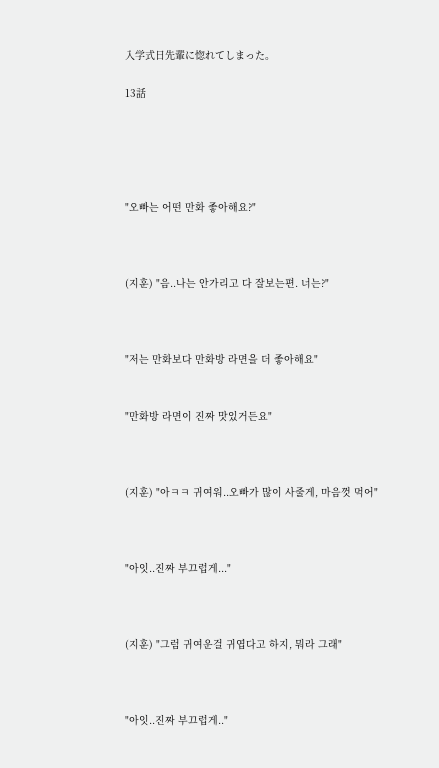入学式日先輩に惚れてしまった。

13話





"오빠는 어떤 만화 좋아해요?"



(지훈) "음..나는 안가리고 다 잘보는편. 너는?"



"저는 만화보다 만화방 라면을 더 좋아해요"


"만화방 라면이 진짜 맛있거든요"



(지훈) "아ㅋㅋ 귀여워..오빠가 많이 사줄게, 마음껏 먹어"



"아잇..진짜 부끄럽게..."



(지훈) "그럼 귀여운걸 귀엽다고 하지, 뭐라 그래"



"아잇..진짜 부끄럽게.."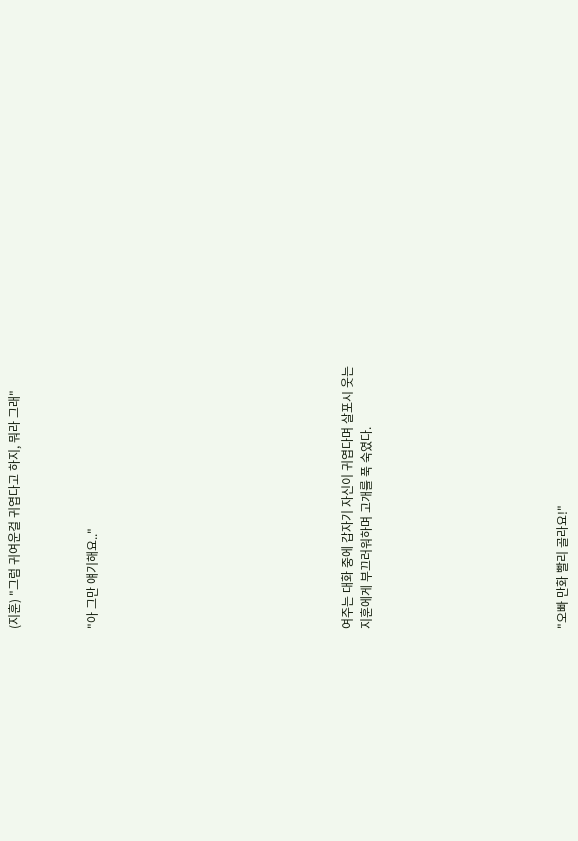(지훈) "그럼 귀여운걸 귀엽다고 하지, 뭐라 그래"



"아 그만 얘기해요.."












여주는 대화 중에 갑자기 자신이 귀엽다며 살포시 웃는
지훈에게 부끄러워하며 고개를 푹 숙였다.









"오빠 만화 빨리 골라요!"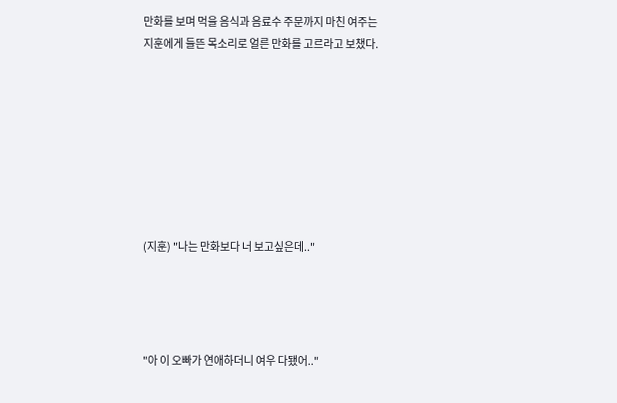만화를 보며 먹을 음식과 음료수 주문까지 마친 여주는
지훈에게 들뜬 목소리로 얼른 만화를 고르라고 보챘다.








(지훈) "나는 만화보다 너 보고싶은데.."




"아 이 오빠가 연애하더니 여우 다됐어.."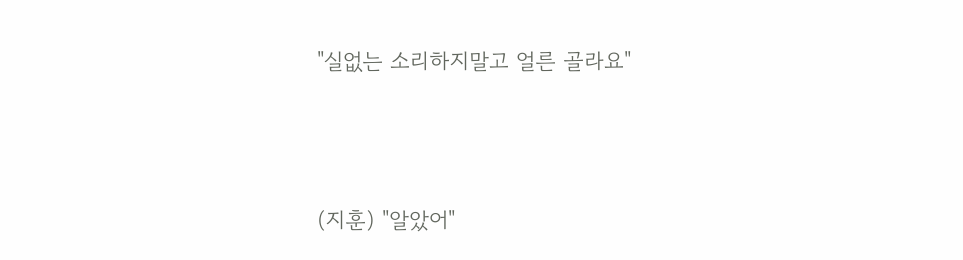"실없는 소리하지말고 얼른 골라요"




(지훈) "알았어"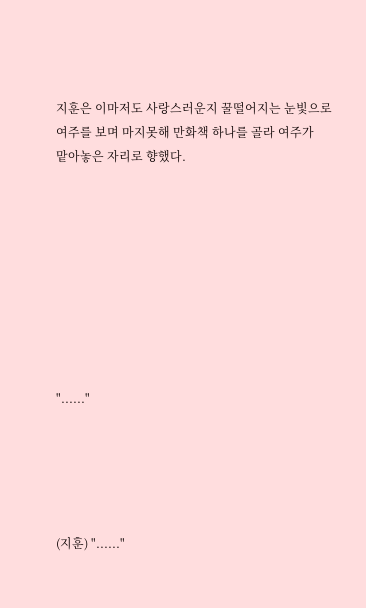지훈은 이마저도 사랑스러운지 꿀떨어지는 눈빛으로
여주를 보며 마지못해 만화책 하나를 골라 여주가
맡아놓은 자리로 향했다.









"......"





(지훈) "......"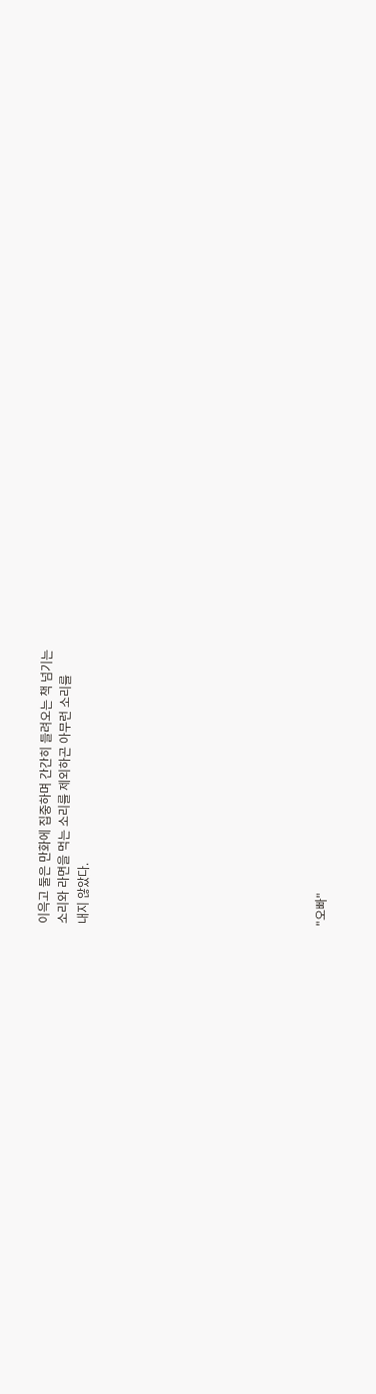이윽고 둘은 만화에 집중하며 간간히 들려오는 책 넘기는
소리와 라면을 먹는 소리를 제외하곤 아무런 소리를
내지 않았다.











"오빠"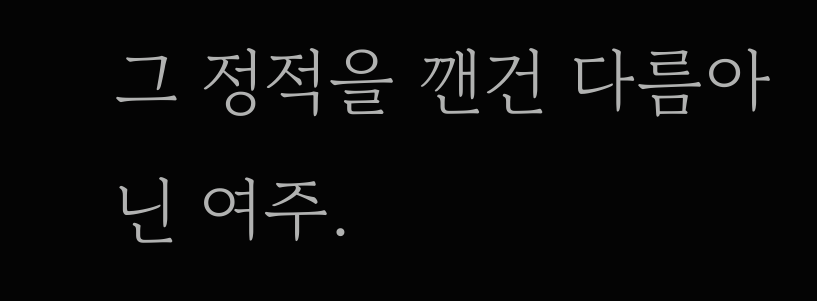그 정적을 깬건 다름아닌 여주.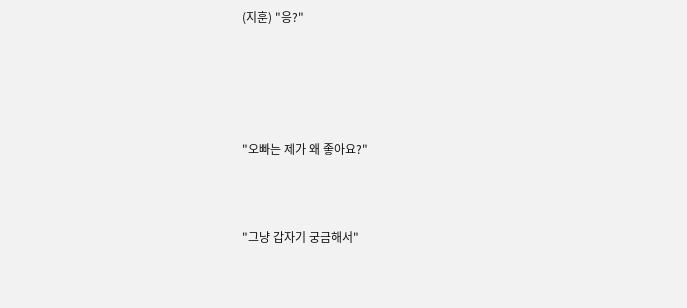(지훈) "응?"





"오빠는 제가 왜 좋아요?"



"그냥 갑자기 궁금해서"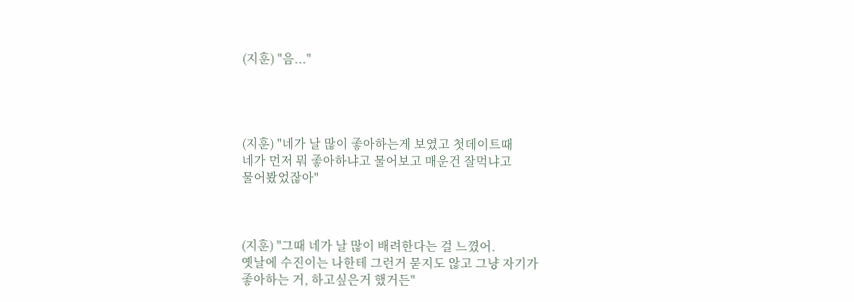(지훈) "음..."




(지훈) "네가 날 많이 좋아하는게 보였고 첫데이트때
네가 먼저 뭐 좋아하냐고 물어보고 매운건 잘먹냐고
물어봤었잖아"



(지훈) "그때 네가 날 많이 배려한다는 걸 느꼈어.
옛날에 수진이는 나한테 그런거 묻지도 않고 그냥 자기가
좋아하는 거, 하고싶은거 했거든"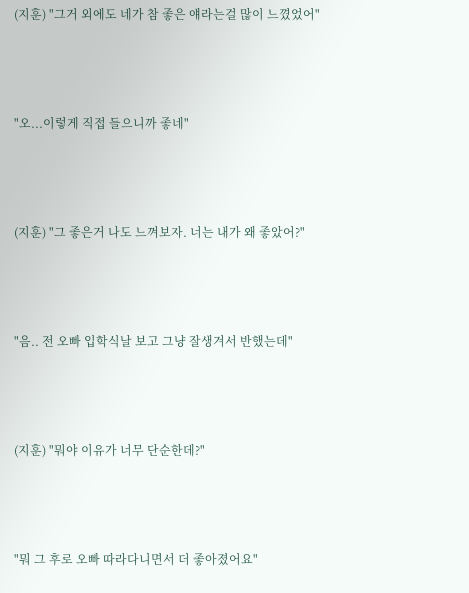(지훈) "그거 외에도 네가 참 좋은 얘라는걸 많이 느꼈었어"




"오...이렇게 직접 들으니까 좋네"




(지훈) "그 좋은거 나도 느껴보자. 너는 내가 왜 좋았어?"




"음.. 전 오빠 입학식날 보고 그냥 잘생겨서 반했는데"




(지훈) "뭐야 이유가 너무 단순한데?"




"뭐 그 후로 오빠 따라다니면서 더 좋아졌어요"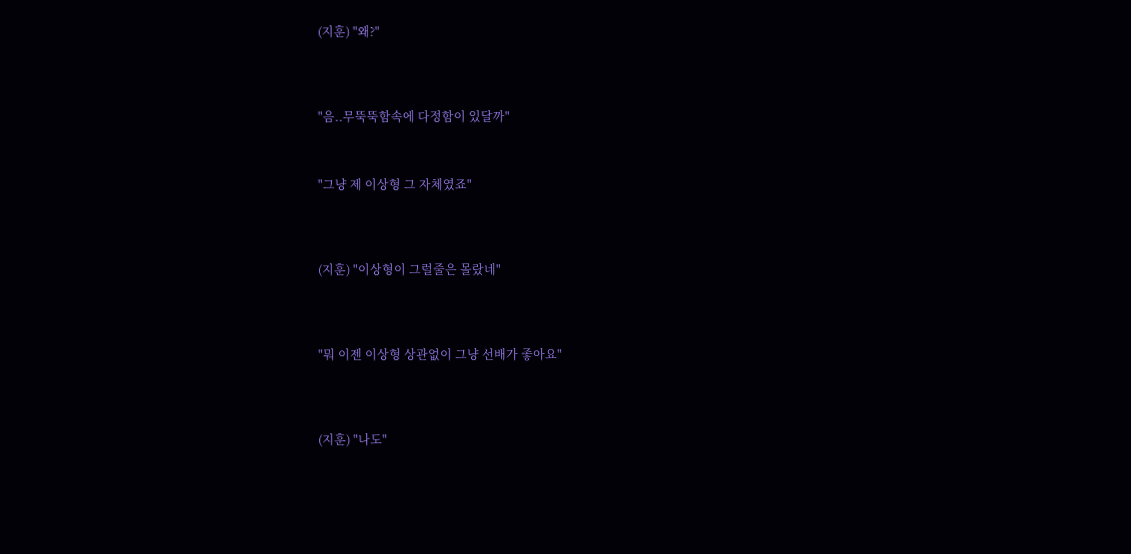(지훈) "왜?"




"음..무뚝뚝함속에 다정함이 있달까"



"그냥 제 이상형 그 자체였죠"




(지훈) "이상형이 그럴줄은 몰랐네"




"뭐 이젠 이상형 상관없이 그냥 선배가 좋아요"




(지훈) "나도"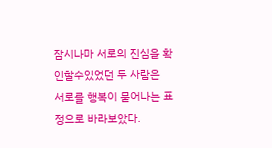잠시나마 서로의 진심을 확인할수있었던 두 사람은
서로를 행복이 묻어나는 표정으로 바라보았다.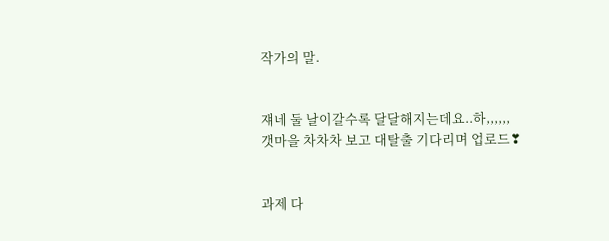작가의 말.


쟤네 둘 날이갈수록 달달해지는데요..하,,,,,,
갯마을 차차차 보고 대탈출 기다리며 업로드❣


과제 다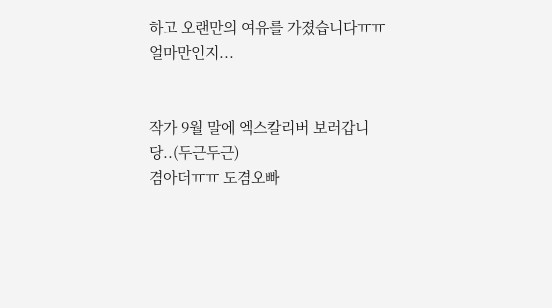하고 오랜만의 여유를 가졌습니다ㅠㅠ
얼마만인지...


작가 9월 말에 엑스칼리버 보러갑니당..(두근두근)
겸아더ㅠㅠ 도겸오빠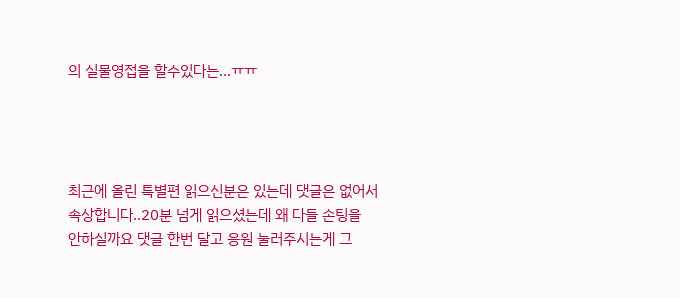의 실물영접을 할수있다는...ㅠㅠ




최근에 올린 특별편 읽으신분은 있는데 댓글은 없어서
속상합니다..20분 넘게 읽으셨는데 왜 다들 손팅을
안하실까요 댓글 한번 달고 응원 눌러주시는게 그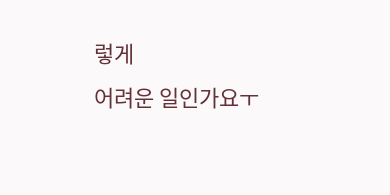렇게
어려운 일인가요ㅜ